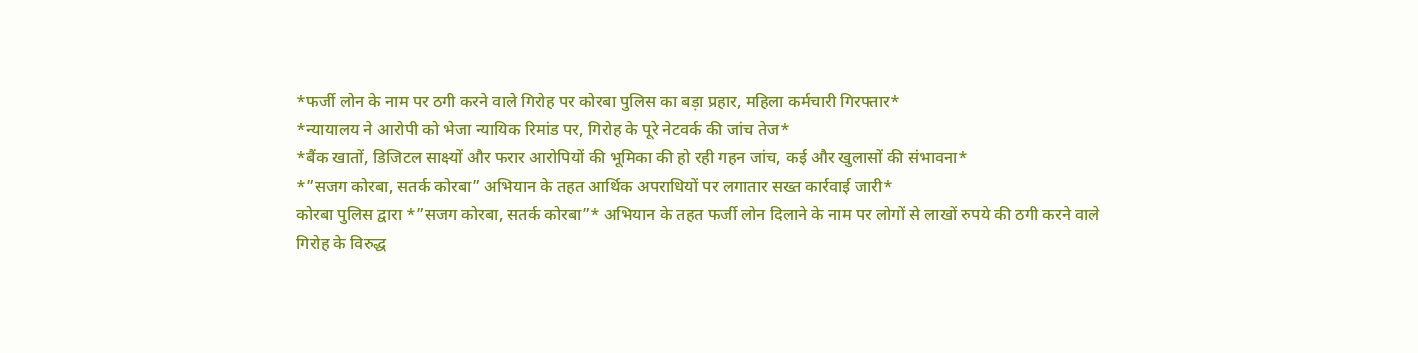*फर्जी लोन के नाम पर ठगी करने वाले गिरोह पर कोरबा पुलिस का बड़ा प्रहार, महिला कर्मचारी गिरफ्तार*
*न्यायालय ने आरोपी को भेजा न्यायिक रिमांड पर, गिरोह के पूरे नेटवर्क की जांच तेज*
*बैंक खातों, डिजिटल साक्ष्यों और फरार आरोपियों की भूमिका की हो रही गहन जांच, कई और खुलासों की संभावना*
*”सजग कोरबा, सतर्क कोरबा” अभियान के तहत आर्थिक अपराधियों पर लगातार सख्त कार्रवाई जारी*
कोरबा पुलिस द्वारा *”सजग कोरबा, सतर्क कोरबा”* अभियान के तहत फर्जी लोन दिलाने के नाम पर लोगों से लाखों रुपये की ठगी करने वाले गिरोह के विरुद्ध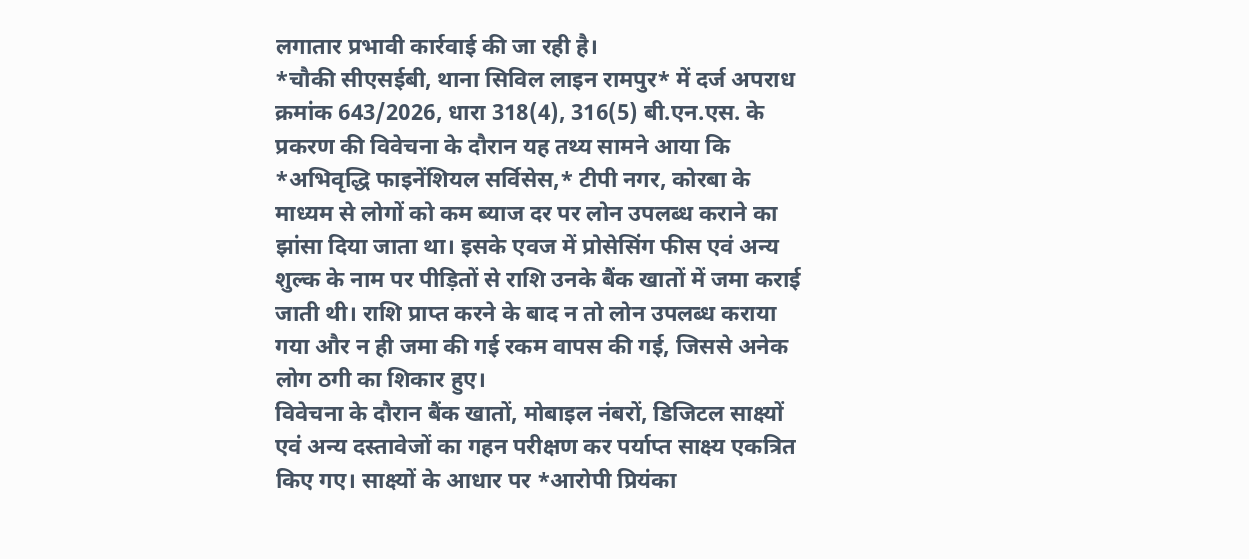लगातार प्रभावी कार्रवाई की जा रही है।
*चौकी सीएसईबी, थाना सिविल लाइन रामपुर* में दर्ज अपराध क्रमांक 643/2026, धारा 318(4), 316(5) बी.एन.एस. के प्रकरण की विवेचना के दौरान यह तथ्य सामने आया कि *अभिवृद्धि फाइनेंशियल सर्विसेस,* टीपी नगर, कोरबा के माध्यम से लोगों को कम ब्याज दर पर लोन उपलब्ध कराने का झांसा दिया जाता था। इसके एवज में प्रोसेसिंग फीस एवं अन्य शुल्क के नाम पर पीड़ितों से राशि उनके बैंक खातों में जमा कराई जाती थी। राशि प्राप्त करने के बाद न तो लोन उपलब्ध कराया गया और न ही जमा की गई रकम वापस की गई, जिससे अनेक लोग ठगी का शिकार हुए।
विवेचना के दौरान बैंक खातों, मोबाइल नंबरों, डिजिटल साक्ष्यों एवं अन्य दस्तावेजों का गहन परीक्षण कर पर्याप्त साक्ष्य एकत्रित किए गए। साक्ष्यों के आधार पर *आरोपी प्रियंका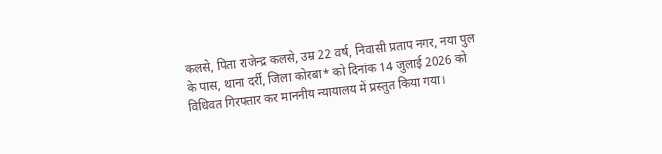कलसे, पिता राजेन्द्र कलसे, उम्र 22 वर्ष, निवासी प्रताप नगर, नया पुल के पास, थाना दर्री, जिला कोरबा* को दिनांक 14 जुलाई 2026 को विधिवत गिरफ्तार कर माननीय न्यायालय में प्रस्तुत किया गया।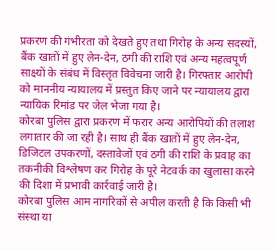प्रकरण की गंभीरता को देखते हुए तथा गिरोह के अन्य सदस्यों, बैंक खातों में हुए लेन-देन, ठगी की राशि एवं अन्य महत्वपूर्ण साक्ष्यों के संबंध में विस्तृत विवेचना जारी है। गिरफ्तार आरोपी को माननीय न्यायालय में प्रस्तुत किए जाने पर न्यायालय द्वारा न्यायिक रिमांड पर जेल भेजा गया है।
कोरबा पुलिस द्वारा प्रकरण में फरार अन्य आरोपियों की तलाश लगातार की जा रही है। साथ ही बैंक खातों में हुए लेन-देन, डिजिटल उपकरणों, दस्तावेजों एवं ठगी की राशि के प्रवाह का तकनीकी विश्लेषण कर गिरोह के पूरे नेटवर्क का खुलासा करने की दिशा में प्रभावी कार्रवाई जारी है।
कोरबा पुलिस आम नागरिकों से अपील करती है कि किसी भी संस्था या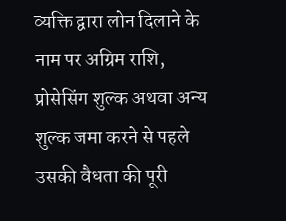व्यक्ति द्वारा लोन दिलाने के नाम पर अग्रिम राशि, प्रोसेसिंग शुल्क अथवा अन्य शुल्क जमा करने से पहले उसकी वैधता की पूरी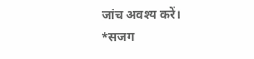जांच अवश्य करें।
*सजग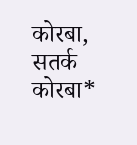कोरबा, सतर्क कोरबा*